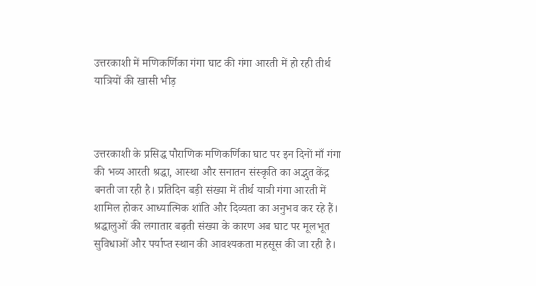उत्तरकाशी में मणिकर्णिका गंगा घाट की गंगा आरती में हो रही तीर्थ यात्रियों की खासी भीड़



उत्तरकाशी के प्रसिद्ध पौराणिक मणिकर्णिका घाट पर इन दिनों माँ गंगा की भव्य आरती श्रद्धा, आस्था और सनातन संस्कृति का अद्भुत केंद्र बनती जा रही है। प्रतिदिन बड़ी संख्या में तीर्थ यात्री गंगा आरती में शामिल होकर आध्यात्मिक शांति और दिव्यता का अनुभव कर रहे हैं। श्रद्धालुओं की लगातार बढ़ती संख्या के कारण अब घाट पर मूलभूत सुविधाओं और पर्याप्त स्थान की आवश्यकता महसूस की जा रही है।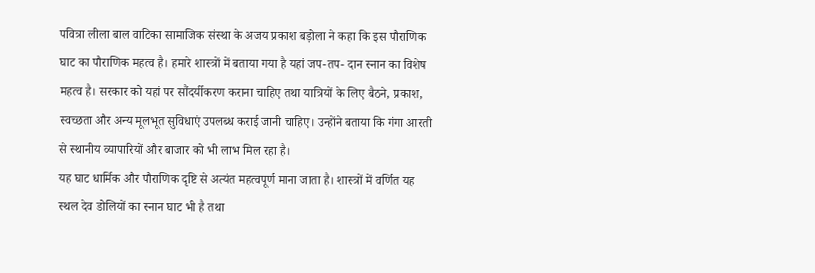पवित्रा लीला बाल वाटिका सामाजिक संस्था के अजय प्रकाश बड़ोला ने कहा कि इस पौराणिक घाट का पौराणिक महत्व है। हमारे शास्त्रों में बताया गया है यहां जप-तप- दान स्नान का विशेष महत्व है। सरकार को यहां पर सौंदर्यीकरण कराना चाहिए तथा यात्रियों के लिए बैठने, प्रकाश, स्वच्छता और अन्य मूलभूत सुविधाएं उपलब्ध कराई जानी चाहिए। उन्होंने बताया कि गंगा आरती से स्थानीय व्यापारियों और बाजार को भी लाभ मिल रहा है।
यह घाट धार्मिक और पौराणिक दृष्टि से अत्यंत महत्वपूर्ण माना जाता है। शास्त्रों में वर्णित यह स्थल देव डोलियों का स्नान घाट भी है तथा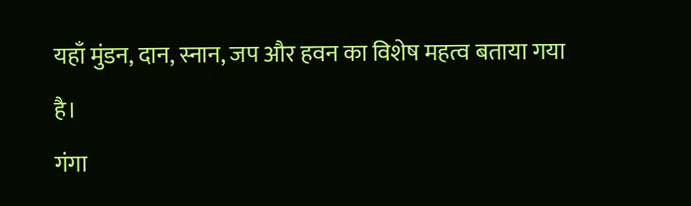यहाँ मुंडन, दान, स्नान, जप और हवन का विशेष महत्व बताया गया है।
गंगा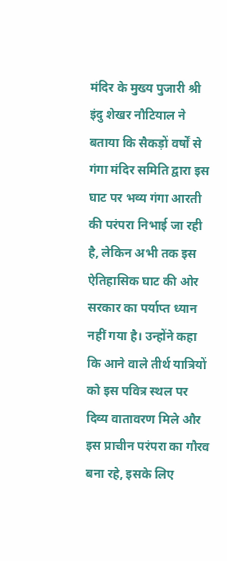मंदिर के मुख्य पुजारी श्री इंदु शेखर नौटियाल ने बताया कि सैकड़ों वर्षों से गंगा मंदिर समिति द्वारा इस घाट पर भव्य गंगा आरती की परंपरा निभाई जा रही है, लेकिन अभी तक इस ऐतिहासिक घाट की ओर सरकार का पर्याप्त ध्यान नहीं गया है। उन्होंने कहा कि आने वाले तीर्थ यात्रियों को इस पवित्र स्थल पर दिव्य वातावरण मिले और इस प्राचीन परंपरा का गौरव बना रहे, इसके लिए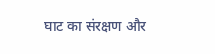घाट का संरक्षण और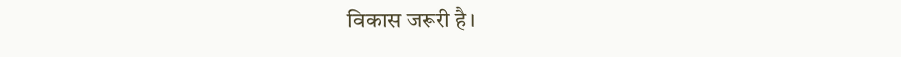विकास जरूरी है।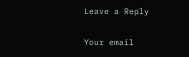Leave a Reply

Your email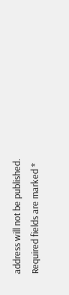address will not be published. Required fields are marked *